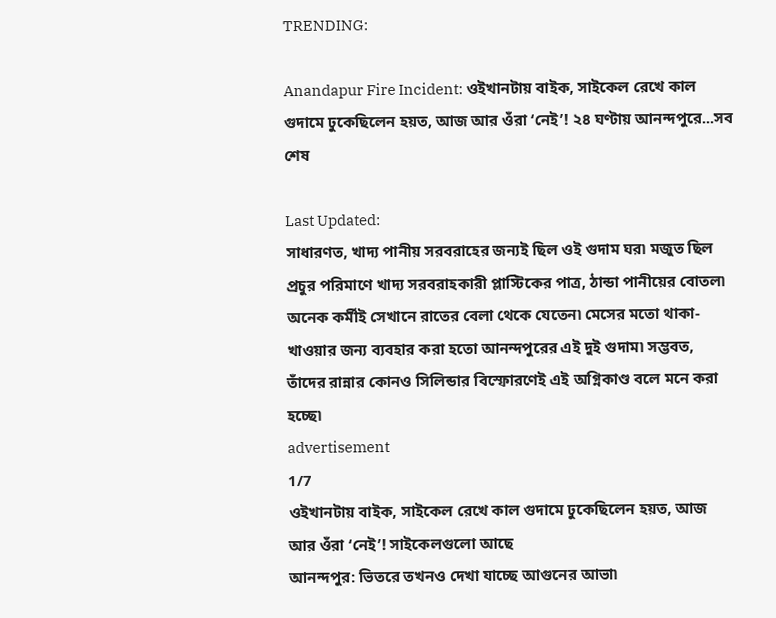TRENDING:

Anandapur Fire Incident: ওইখানটায় বাইক, সাইকেল রেখে কাল গুদামে ঢুকেছিলেন হয়ত, আজ আর ওঁরা ‘নেই’! ২৪ ঘণ্টায় আনন্দপুরে...সব শেষ

Last Updated:
সাধারণত, খাদ্য পানীয় সরবরাহের জন্যই ছিল ওই গুদাম ঘর৷ মজুত ছিল প্রচুর পরিমাণে খাদ্য সরবরাহকারী প্লাস্টিকের পাত্র, ঠান্ডা পানীয়ের বোতল৷ অনেক কর্মীই সেখানে রাতের বেলা থেকে যেতেন৷ মেসের মতো থাকা-খাওয়ার জন্য ব্যবহার করা হতো আনন্দপুরের এই দুই গুদাম৷ সম্ভবত, তাঁদের রান্নার কোনও সিলিন্ডার বিস্ফোরণেই এই অগ্নিকাণ্ড বলে মনে করা হচ্ছে৷
advertisement
1/7
ওইখানটায় বাইক, সাইকেল রেখে কাল গুদামে ঢুকেছিলেন হয়ত, আজ আর ওঁরা ‘নেই’! সাইকেলগুলো আছে
আনন্দপুর: ভিতরে তখনও দেখা যাচ্ছে আগুনের আভা৷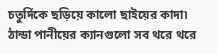চতুর্দিকে ছড়িয়ে কালো ছাইয়ের কাদা৷ ঠান্ডা পানীয়ের ক্যানগুলো সব থরে থরে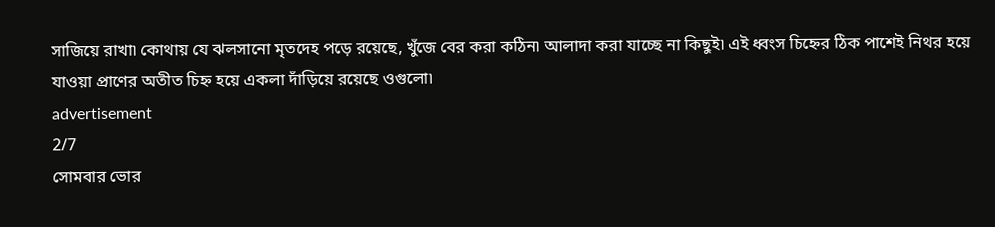সাজিয়ে রাখা৷ কোথায় যে ঝলসানো মৃতদেহ পড়ে রয়েছে, খুঁজে বের করা কঠিন৷ আলাদা করা যাচ্ছে না কিছুই৷ এই ধ্বংস চিহ্নের ঠিক পাশেই নিথর হয়ে যাওয়া প্রাণের অতীত চিহ্ন হয়ে একলা দাঁড়িয়ে রয়েছে ওগুলো৷
advertisement
2/7
সোমবার ভোর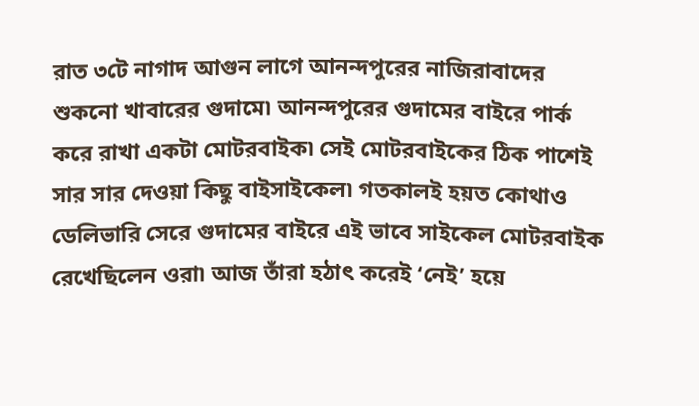রাত ৩টে নাগাদ আগুন লাগে আনন্দপুরের নাজিরাবাদের শুকনো খাবারের গুদামে৷ আনন্দপুরের গুদামের বাইরে পার্ক করে রাখা একটা মোটরবাইক৷ সেই মোটরবাইকের ঠিক পাশেই সার সার দেওয়া কিছু বাইসাইকেল৷ গতকালই হয়ত কোথাও ডেলিভারি সেরে গুদামের বাইরে এই ভাবে সাইকেল মোটরবাইক রেখেছিলেন ওরা৷ আজ তাঁরা হঠাৎ করেই ‘নেই’ হয়ে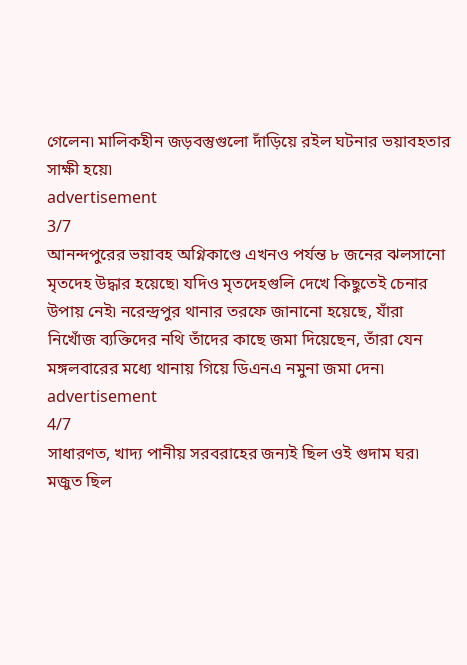গেলেন৷ মালিকহীন জড়বস্তুগুলো দাঁড়িয়ে রইল ঘটনার ভয়াবহতার সাক্ষী হয়ে৷
advertisement
3/7
আনন্দপুরের ভয়াবহ অগ্নিকাণ্ডে এখনও পর্যন্ত ৮ জনের ঝলসানো মৃতদেহ উদ্ধার হয়েছে৷ যদিও মৃতদেহগুলি দেখে কিছুতেই চেনার উপায় নেই৷ নরেন্দ্রপুর থানার তরফে জানানো হয়েছে, যাঁরা নিখোঁজ ব্যক্তিদের নথি তাঁদের কাছে জমা দিয়েছেন, তাঁরা যেন মঙ্গলবারের মধ্যে থানায় গিয়ে ডিএনএ নমুনা জমা দেন৷
advertisement
4/7
সাধারণত, খাদ্য পানীয় সরবরাহের জন্যই ছিল ওই গুদাম ঘর৷ মজুত ছিল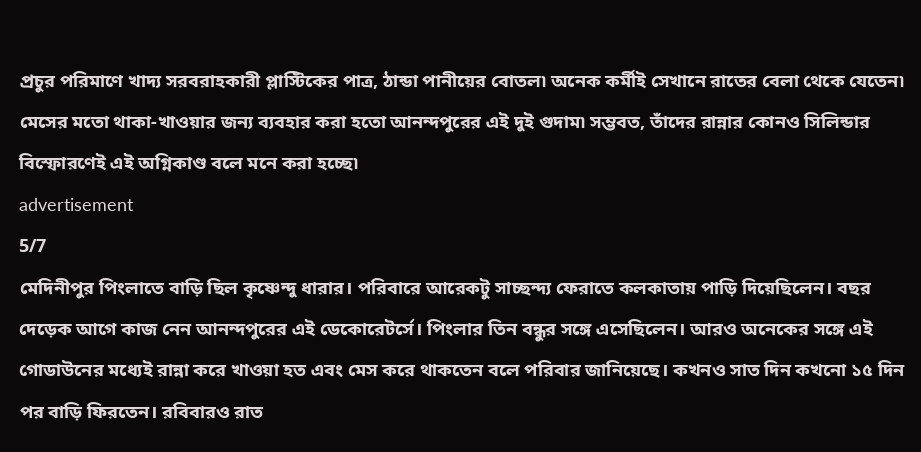প্রচুর পরিমাণে খাদ্য সরবরাহকারী প্লাস্টিকের পাত্র, ঠান্ডা পানীয়ের বোতল৷ অনেক কর্মীই সেখানে রাতের বেলা থেকে যেতেন৷ মেসের মতো থাকা-খাওয়ার জন্য ব্যবহার করা হতো আনন্দপুরের এই দুই গুদাম৷ সম্ভবত, তাঁদের রান্নার কোনও সিলিন্ডার বিস্ফোরণেই এই অগ্নিকাণ্ড বলে মনে করা হচ্ছে৷
advertisement
5/7
মেদিনীপুর পিংলাতে বাড়ি ছিল কৃষ্ণেন্দু ধারার। পরিবারে আরেকটু সাচ্ছন্দ্য ফেরাতে কলকাতায় পাড়ি দিয়েছিলেন। বছর দেড়েক আগে কাজ নেন আনন্দপুরের এই ডেকোরেটর্সে। পিংলার তিন বন্ধুর সঙ্গে এসেছিলেন। আরও অনেকের সঙ্গে এই গোডাউনের মধ্যেই রান্না করে খাওয়া হত এবং মেস করে থাকতেন বলে পরিবার জানিয়েছে। কখনও সাত দিন কখনো ১৫ দিন পর বাড়ি ফিরতেন। রবিবারও রাত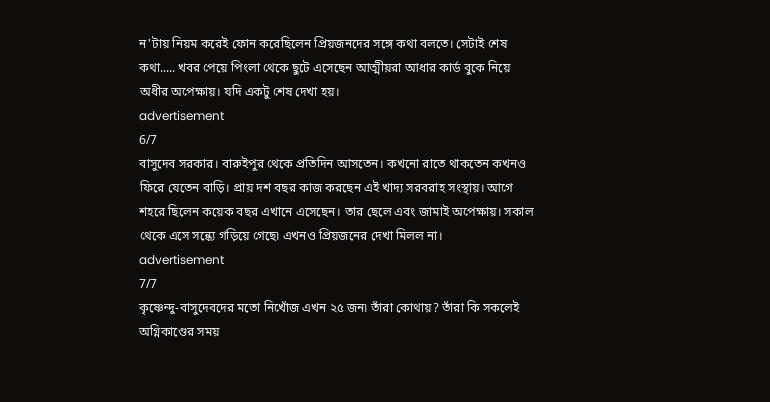ন'টায় নিয়ম করেই ফোন করেছিলেন প্রিয়জনদের সঙ্গে কথা বলতে। সেটাই শেষ কথা..... খবর পেয়ে পিংলা থেকে ছুটে এসেছেন আত্মীয়রা আধার কার্ড বুকে নিয়ে অধীর অপেক্ষায়। যদি একটু শেষ দেখা হয়।
advertisement
6/7
বাসুদেব সরকার। বারুইপুর থেকে প্রতিদিন আসতেন। কখনো রাতে থাকতেন কখনও ফিরে যেতেন বাড়ি। প্রায় দশ বছর কাজ করছেন এই খাদ্য সরবরাহ সংস্থায়। আগে শহরে ছিলেন কয়েক বছর এখানে এসেছেন। তার ছেলে এবং জামাই অপেক্ষায়। সকাল থেকে এসে সন্ধ্যে গড়িয়ে গেছে৷ এখনও প্রিয়জনের দেখা মিলল না।
advertisement
7/7
কৃষ্ণেন্দু-বাসুদেবদের মতো নিখোঁজ এখন ২৫ জন৷ তাঁরা কোথায়? তাঁরা কি সকলেই অগ্নিকাণ্ডের সময়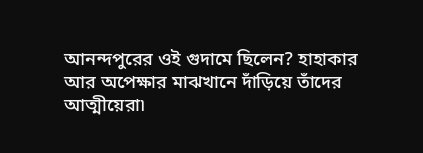আনন্দপুরের ওই গুদামে ছিলেন? হাহাকার আর অপেক্ষার মাঝখানে দাঁড়িয়ে তাঁদের আত্মীয়েরা৷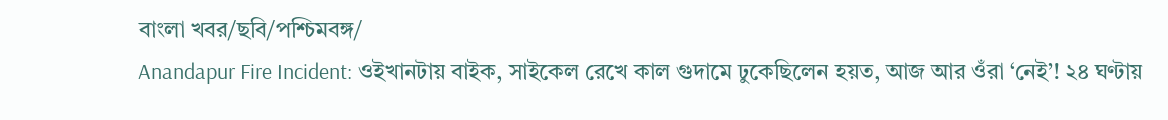বাংলা খবর/ছবি/পশ্চিমবঙ্গ/
Anandapur Fire Incident: ওইখানটায় বাইক, সাইকেল রেখে কাল গুদামে ঢুকেছিলেন হয়ত, আজ আর ওঁরা ‘নেই’! ২৪ ঘণ্টায়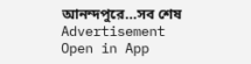আনন্দপুরে...সব শেষ
Advertisement
Open in App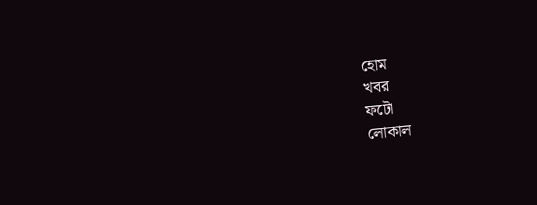হোম
খবর
ফটো
লোকাল